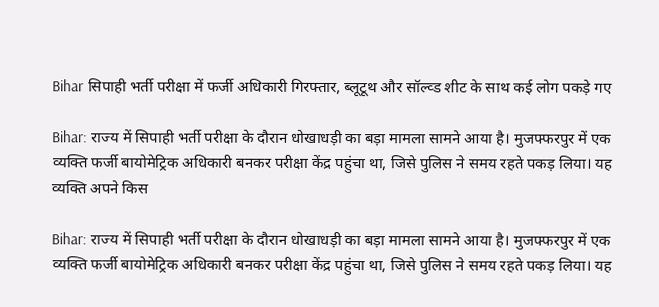Bihar सिपाही भर्ती परीक्षा में फर्जी अधिकारी गिरफ्तार, ब्लूटूथ और सॉल्व्ड शीट के साथ कई लोग पकड़े गए

Bihar: राज्य में सिपाही भर्ती परीक्षा के दौरान धोखाधड़ी का बड़ा मामला सामने आया है। मुजफ्फरपुर में एक व्यक्ति फर्जी बायोमेट्रिक अधिकारी बनकर परीक्षा केंद्र पहुंचा था, जिसे पुलिस ने समय रहते पकड़ लिया। यह व्यक्ति अपने किस

Bihar: राज्य में सिपाही भर्ती परीक्षा के दौरान धोखाधड़ी का बड़ा मामला सामने आया है। मुजफ्फरपुर में एक व्यक्ति फर्जी बायोमेट्रिक अधिकारी बनकर परीक्षा केंद्र पहुंचा था, जिसे पुलिस ने समय रहते पकड़ लिया। यह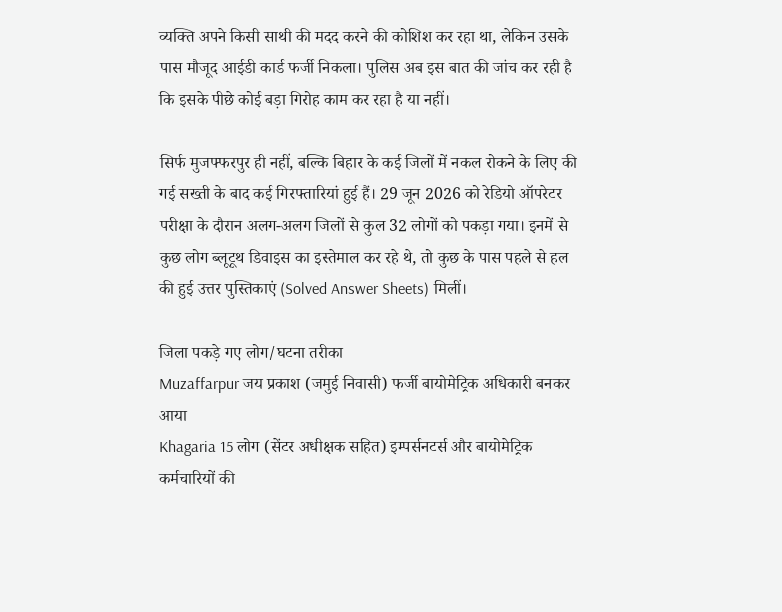व्यक्ति अपने किसी साथी की मदद करने की कोशिश कर रहा था, लेकिन उसके पास मौजूद आईडी कार्ड फर्जी निकला। पुलिस अब इस बात की जांच कर रही है कि इसके पीछे कोई बड़ा गिरोह काम कर रहा है या नहीं।

सिर्फ मुजफ्फरपुर ही नहीं, बल्कि बिहार के कई जिलों में नकल रोकने के लिए की गई सख्ती के बाद कई गिरफ्तारियां हुई हैं। 29 जून 2026 को रेडियो ऑपरेटर परीक्षा के दौरान अलग-अलग जिलों से कुल 32 लोगों को पकड़ा गया। इनमें से कुछ लोग ब्लूटूथ डिवाइस का इस्तेमाल कर रहे थे, तो कुछ के पास पहले से हल की हुई उत्तर पुस्तिकाएं (Solved Answer Sheets) मिलीं।

जिला पकड़े गए लोग/घटना तरीका
Muzaffarpur जय प्रकाश (जमुई निवासी) फर्जी बायोमेट्रिक अधिकारी बनकर आया
Khagaria 15 लोग (सेंटर अधीक्षक सहित) इम्पर्सनटर्स और बायोमेट्रिक कर्मचारियों की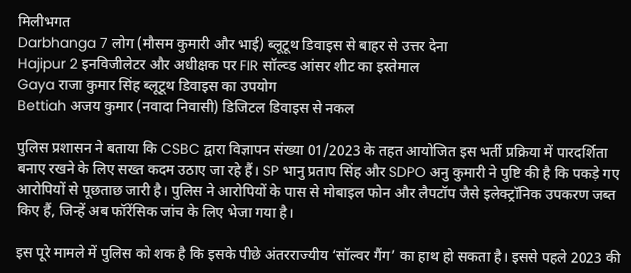मिलीभगत
Darbhanga 7 लोग (मौसम कुमारी और भाई) ब्लूटूथ डिवाइस से बाहर से उत्तर देना
Hajipur 2 इनविजीलेटर और अधीक्षक पर FIR सॉल्व्ड आंसर शीट का इस्तेमाल
Gaya राजा कुमार सिंह ब्लूटूथ डिवाइस का उपयोग
Bettiah अजय कुमार (नवादा निवासी) डिजिटल डिवाइस से नकल

पुलिस प्रशासन ने बताया कि CSBC द्वारा विज्ञापन संख्या 01/2023 के तहत आयोजित इस भर्ती प्रक्रिया में पारदर्शिता बनाए रखने के लिए सख्त कदम उठाए जा रहे हैं। SP भानु प्रताप सिंह और SDPO अनु कुमारी ने पुष्टि की है कि पकड़े गए आरोपियों से पूछताछ जारी है। पुलिस ने आरोपियों के पास से मोबाइल फोन और लैपटॉप जैसे इलेक्ट्रॉनिक उपकरण जब्त किए हैं, जिन्हें अब फॉरेंसिक जांच के लिए भेजा गया है।

इस पूरे मामले में पुलिस को शक है कि इसके पीछे अंतरराज्यीय ‘सॉल्वर गैंग’ का हाथ हो सकता है। इससे पहले 2023 की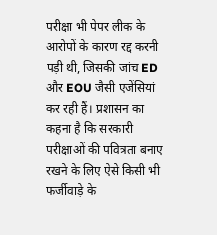परीक्षा भी पेपर लीक के आरोपों के कारण रद्द करनी पड़ी थी, जिसकी जांच ED और EOU जैसी एजेंसियां कर रही हैं। प्रशासन का कहना है कि सरकारी परीक्षाओं की पवित्रता बनाए रखने के लिए ऐसे किसी भी फर्जीवाड़े के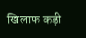खिलाफ कड़ी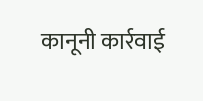कानूनी कार्रवाई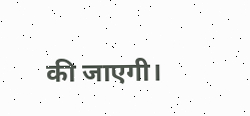की जाएगी।